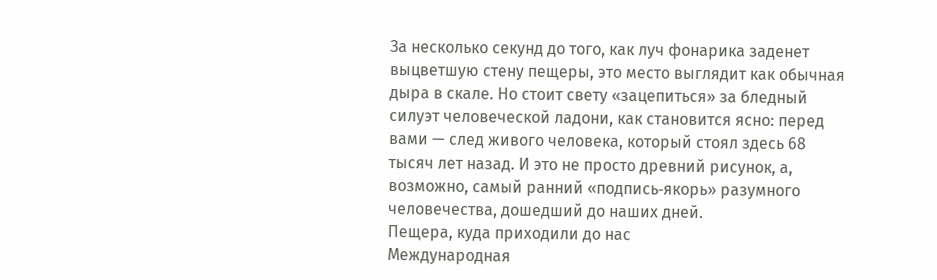За несколько секунд до того, как луч фонарика заденет выцветшую стену пещеры, это место выглядит как обычная дыра в скале. Но стоит свету «зацепиться» за бледный силуэт человеческой ладони, как становится ясно: перед вами — след живого человека, который стоял здесь 68 тысяч лет назад. И это не просто древний рисунок, а, возможно, самый ранний «подпись‑якорь» разумного человечества, дошедший до наших дней.
Пещера, куда приходили до нас
Международная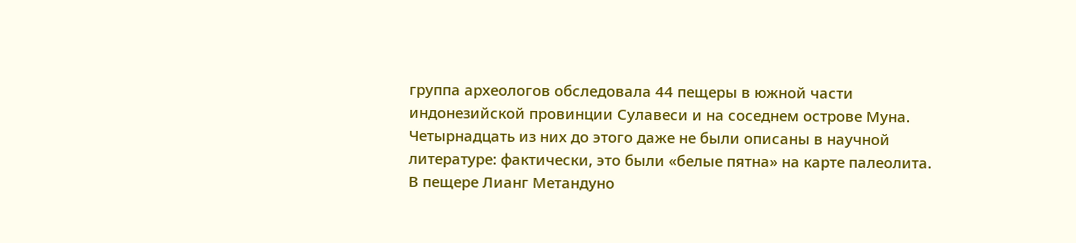группа археологов обследовала 44 пещеры в южной части индонезийской провинции Сулавеси и на соседнем острове Муна. Четырнадцать из них до этого даже не были описаны в научной литературе: фактически, это были «белые пятна» на карте палеолита.
В пещере Лианг Метандуно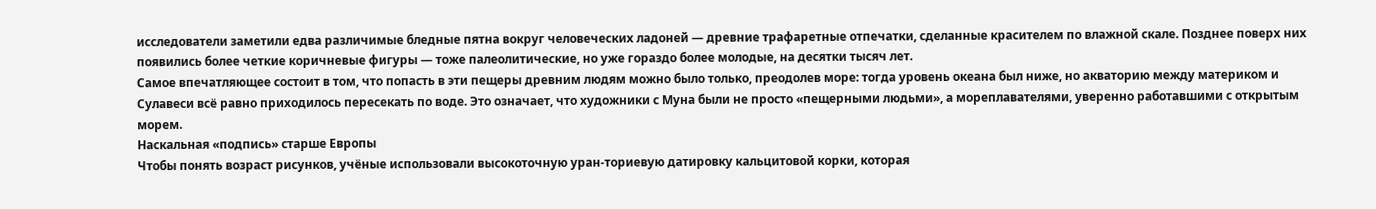исследователи заметили едва различимые бледные пятна вокруг человеческих ладоней — древние трафаретные отпечатки, сделанные красителем по влажной скале. Позднее поверх них появились более четкие коричневые фигуры — тоже палеолитические, но уже гораздо более молодые, на десятки тысяч лет.
Самое впечатляющее состоит в том, что попасть в эти пещеры древним людям можно было только, преодолев море: тогда уровень океана был ниже, но акваторию между материком и Сулавеси всё равно приходилось пересекать по воде. Это означает, что художники с Муна были не просто «пещерными людьми», а мореплавателями, уверенно работавшими с открытым морем.
Наскальная «подпись» старше Европы
Чтобы понять возраст рисунков, учёные использовали высокоточную уран‑ториевую датировку кальцитовой корки, которая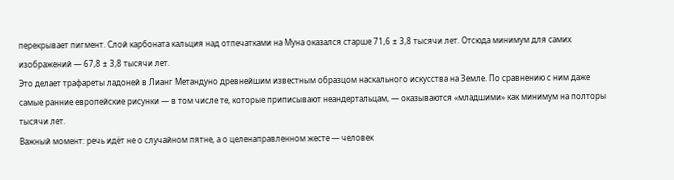перекрывает пигмент. Слой карбоната кальция над отпечатками на Муна оказался старше 71,6 ± 3,8 тысячи лет. Отсюда минимум для самих изображений — 67,8 ± 3,8 тысячи лет.
Это делает трафареты ладоней в Лианг Метандуно древнейшим известным образцом наскального искусства на Земле. По сравнению с ним даже самые ранние европейские рисунки — в том числе те, которые приписывают неандертальцам, — оказываются «младшими» как минимум на полторы тысячи лет.
Важный момент: речь идёт не о случайном пятне, а о целенаправленном жесте — человек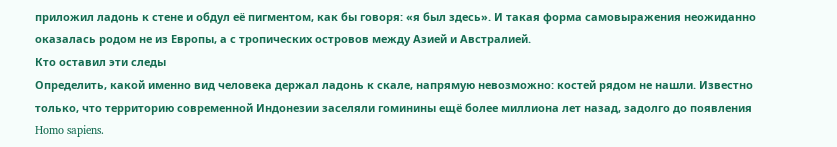приложил ладонь к стене и обдул её пигментом, как бы говоря: «я был здесь». И такая форма самовыражения неожиданно оказалась родом не из Европы, а с тропических островов между Азией и Австралией.
Кто оставил эти следы
Определить, какой именно вид человека держал ладонь к скале, напрямую невозможно: костей рядом не нашли. Известно только, что территорию современной Индонезии заселяли гоминины ещё более миллиона лет назад, задолго до появления Homo sapiens.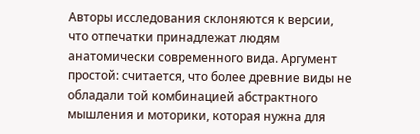Авторы исследования склоняются к версии, что отпечатки принадлежат людям анатомически современного вида. Аргумент простой: считается, что более древние виды не обладали той комбинацией абстрактного мышления и моторики, которая нужна для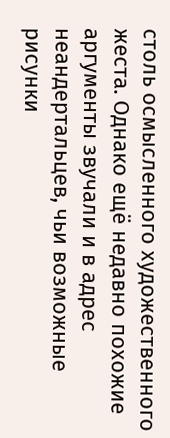столь осмысленного художественного жеста. Однако ещё недавно похожие аргументы звучали и в адрес неандертальцев, чьи возможные рисунки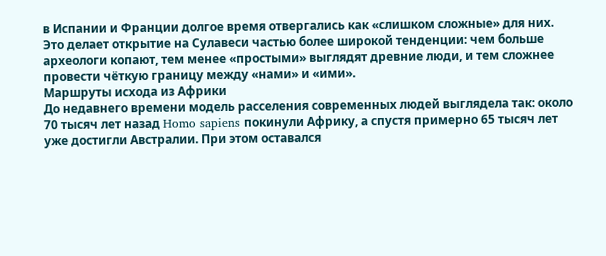в Испании и Франции долгое время отвергались как «слишком сложные» для них.
Это делает открытие на Сулавеси частью более широкой тенденции: чем больше археологи копают, тем менее «простыми» выглядят древние люди, и тем сложнее провести чёткую границу между «нами» и «ими».
Маршруты исхода из Африки
До недавнего времени модель расселения современных людей выглядела так: около 70 тысяч лет назад Homo sapiens покинули Африку, а спустя примерно 65 тысяч лет уже достигли Австралии. При этом оставался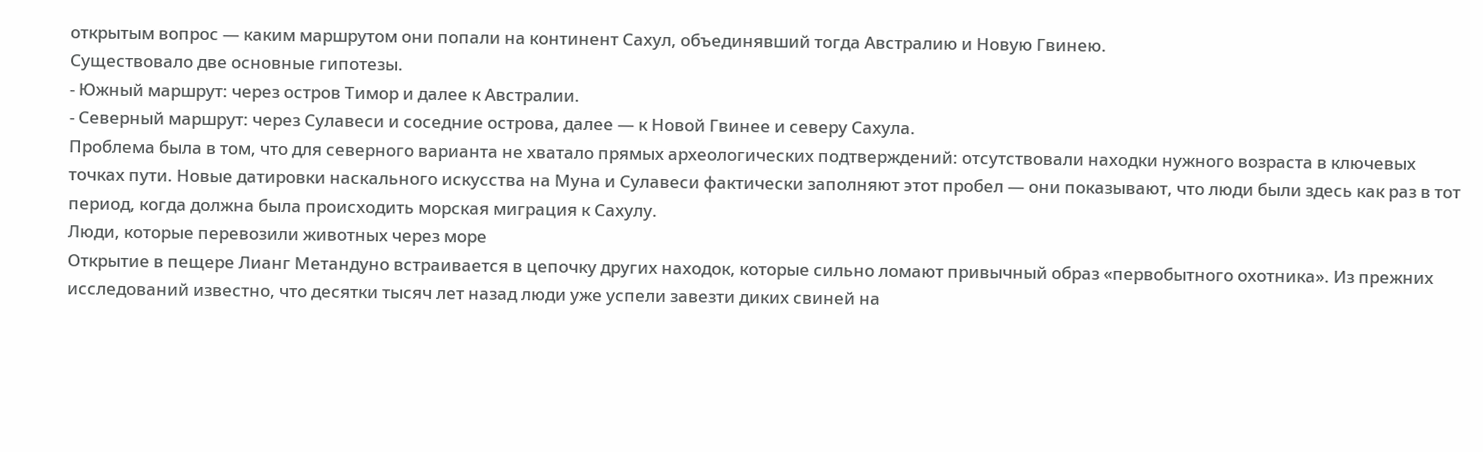открытым вопрос — каким маршрутом они попали на континент Сахул, объединявший тогда Австралию и Новую Гвинею.
Существовало две основные гипотезы.
- Южный маршрут: через остров Тимор и далее к Австралии.
- Северный маршрут: через Сулавеси и соседние острова, далее — к Новой Гвинее и северу Сахула.
Проблема была в том, что для северного варианта не хватало прямых археологических подтверждений: отсутствовали находки нужного возраста в ключевых точках пути. Новые датировки наскального искусства на Муна и Сулавеси фактически заполняют этот пробел — они показывают, что люди были здесь как раз в тот период, когда должна была происходить морская миграция к Сахулу.
Люди, которые перевозили животных через море
Открытие в пещере Лианг Метандуно встраивается в цепочку других находок, которые сильно ломают привычный образ «первобытного охотника». Из прежних исследований известно, что десятки тысяч лет назад люди уже успели завезти диких свиней на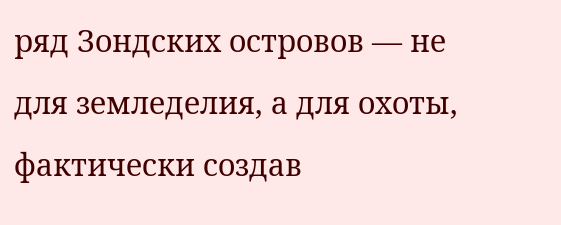ряд Зондских островов — не для земледелия, а для охоты, фактически создав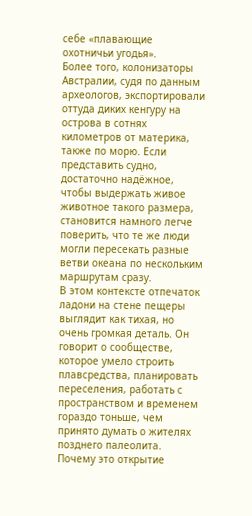себе «плавающие охотничьи угодья».
Более того, колонизаторы Австралии, судя по данным археологов, экспортировали оттуда диких кенгуру на острова в сотнях километров от материка, также по морю. Если представить судно, достаточно надёжное, чтобы выдержать живое животное такого размера, становится намного легче поверить, что те же люди могли пересекать разные ветви океана по нескольким маршрутам сразу.
В этом контексте отпечаток ладони на стене пещеры выглядит как тихая, но очень громкая деталь. Он говорит о сообществе, которое умело строить плавсредства, планировать переселения, работать с пространством и временем гораздо тоньше, чем принято думать о жителях позднего палеолита.
Почему это открытие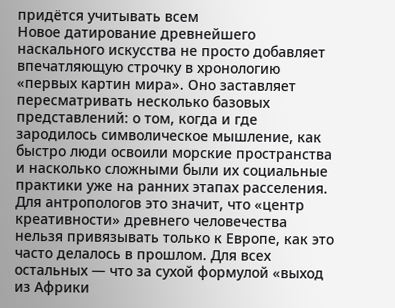придётся учитывать всем
Новое датирование древнейшего наскального искусства не просто добавляет впечатляющую строчку в хронологию «первых картин мира». Оно заставляет пересматривать несколько базовых представлений: о том, когда и где зародилось символическое мышление, как быстро люди освоили морские пространства и насколько сложными были их социальные практики уже на ранних этапах расселения.
Для антропологов это значит, что «центр креативности» древнего человечества нельзя привязывать только к Европе, как это часто делалось в прошлом. Для всех остальных — что за сухой формулой «выход из Африки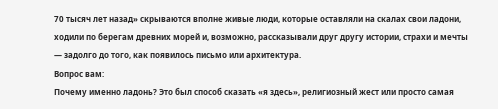70 тысяч лет назад» скрываются вполне живые люди, которые оставляли на скалах свои ладони, ходили по берегам древних морей и, возможно, рассказывали друг другу истории, страхи и мечты — задолго до того, как появилось письмо или архитектура.
Вопрос вам:
Почему именно ладонь? Это был способ сказать «я здесь», религиозный жест или просто самая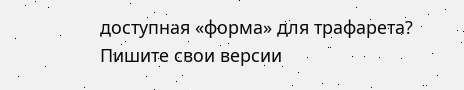доступная «форма» для трафарета?
Пишите свои версии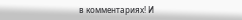в комментариях! И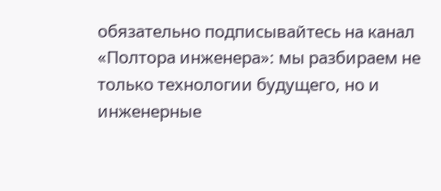обязательно подписывайтесь на канал «Полтора инженера»: мы разбираем не только технологии будущего, но и инженерные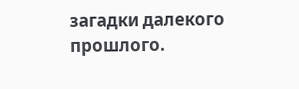загадки далекого прошлого.